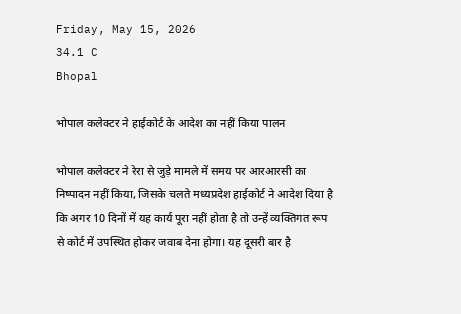Friday, May 15, 2026
34.1 C
Bhopal

भोपाल कलेक्टर ने हाईकोर्ट के आदेश का नहीं किया पालन

भोपाल कलेक्टर ने रेरा से जुड़े मामले में समय पर आरआरसी का निष्पादन नहीं किया, जिसके चलते मध्यप्रदेश हाईकोर्ट ने आदेश दिया है कि अगर 10 दिनों में यह कार्य पूरा नहीं होता है तो उन्हें व्यक्तिगत रूप से कोर्ट में उपस्थित होकर जवाब देना होगा। यह दूसरी बार है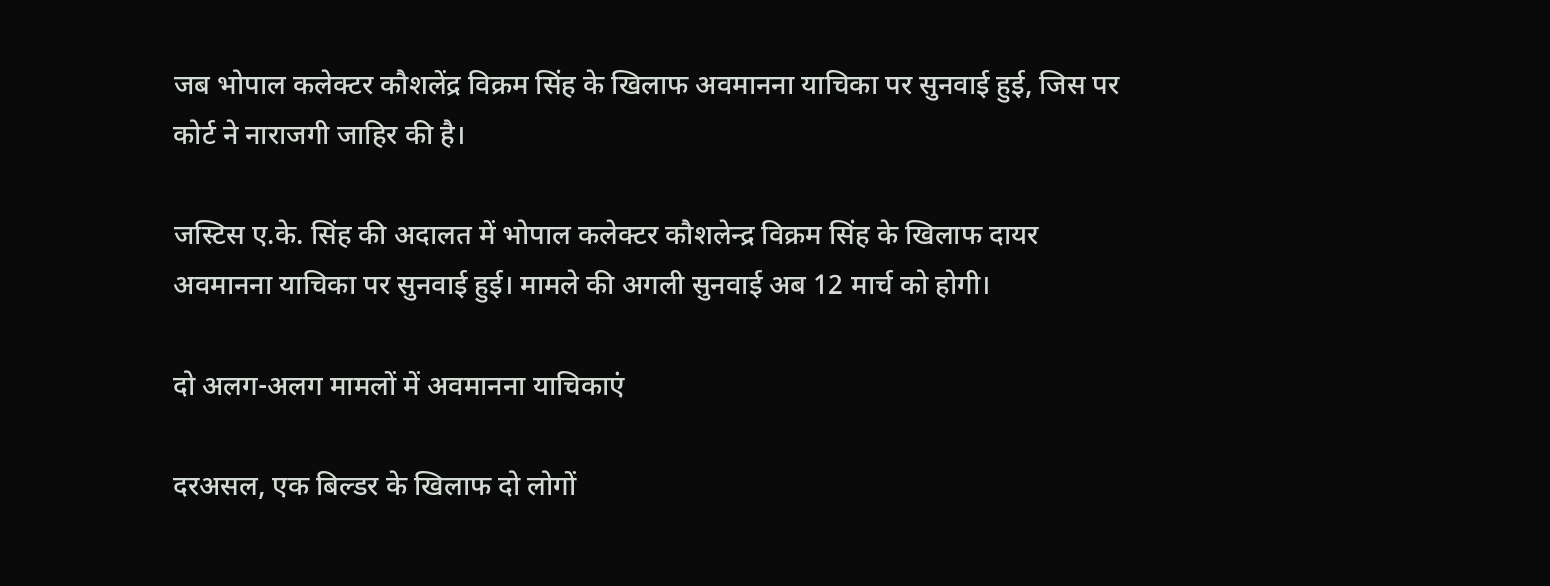जब भोपाल कलेक्टर कौशलेंद्र विक्रम सिंह के खिलाफ अवमानना याचिका पर सुनवाई हुई, जिस पर कोर्ट ने नाराजगी जाहिर की है।

जस्टिस ए.के. सिंह की अदालत में भोपाल कलेक्टर कौशलेन्द्र विक्रम सिंह के खिलाफ दायर अवमानना याचिका पर सुनवाई हुई। मामले की अगली सुनवाई अब 12 मार्च को होगी।

दो अलग-अलग मामलों में अवमानना याचिकाएं

दरअसल, एक बिल्डर के खिलाफ दो लोगों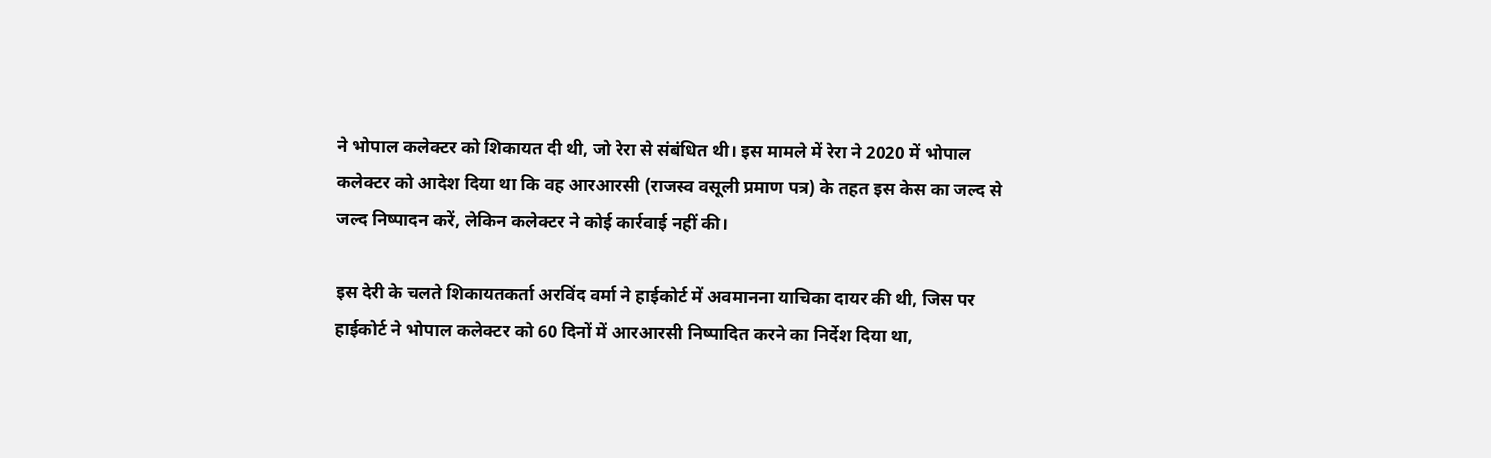ने भोपाल कलेक्टर को शिकायत दी थी, जो रेरा से संबंधित थी। इस मामले में रेरा ने 2020 में भोपाल कलेक्टर को आदेश दिया था कि वह आरआरसी (राजस्व वसूली प्रमाण पत्र) के तहत इस केस का जल्द से जल्द निष्पादन करें, लेकिन कलेक्टर ने कोई कार्रवाई नहीं की।

इस देरी के चलते शिकायतकर्ता अरविंद वर्मा ने हाईकोर्ट में अवमानना याचिका दायर की थी, जिस पर हाईकोर्ट ने भोपाल कलेक्टर को 60 दिनों में आरआरसी निष्पादित करने का निर्देश दिया था,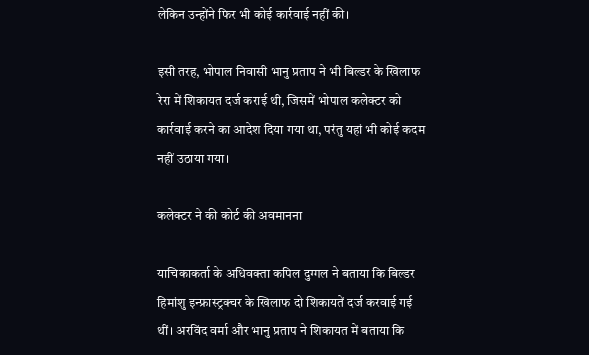लेकिन उन्होंने फिर भी कोई कार्रवाई नहीं की।

इसी तरह, भोपाल निवासी भानु प्रताप ने भी बिल्डर के खिलाफ रेरा में शिकायत दर्ज कराई थी, जिसमें भोपाल कलेक्टर को कार्रवाई करने का आदेश दिया गया था, परंतु यहां भी कोई कदम नहीं उठाया गया।

कलेक्टर ने की कोर्ट की अवमानना

याचिकाकर्ता के अधिवक्ता कपिल दुग्गल ने बताया कि बिल्डर हिमांशु इन्फ्रास्ट्रक्चर के खिलाफ दो शिकायतें दर्ज करवाई गई थीं। अरविंद वर्मा और भानु प्रताप ने शिकायत में बताया कि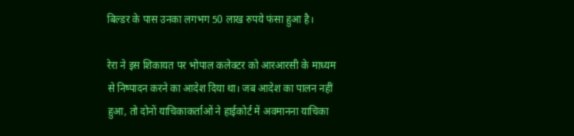बिल्डर के पास उनका लगभग 50 लाख रुपये फंसा हुआ है।

रेरा ने इस शिकायत पर भोपाल कलेक्टर को आरआरसी के माध्यम से निष्पादन करने का आदेश दिया था। जब आदेश का पालन नहीं हुआ, तो दोनों याचिकाकर्ताओं ने हाईकोर्ट में अवमानना याचिका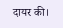दायर की।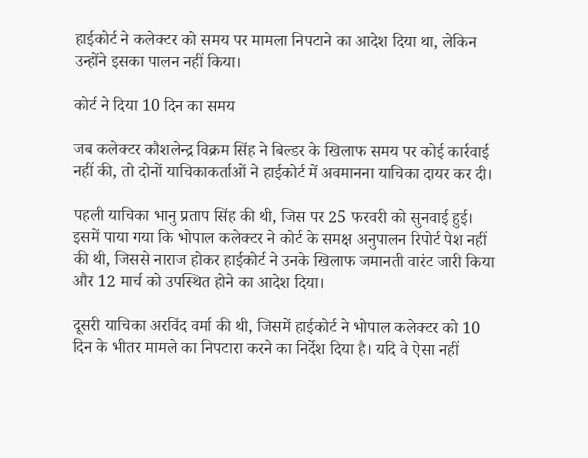हाईकोर्ट ने कलेक्टर को समय पर मामला निपटाने का आदेश दिया था, लेकिन उन्होंने इसका पालन नहीं किया।

कोर्ट ने दिया 10 दिन का समय

जब कलेक्टर कौशलेन्द्र विक्रम सिंह ने बिल्डर के खिलाफ समय पर कोई कार्रवाई नहीं की, तो दोनों याचिकाकर्ताओं ने हाईकोर्ट में अवमानना याचिका दायर कर दी।

पहली याचिका भानु प्रताप सिंह की थी, जिस पर 25 फरवरी को सुनवाई हुई। इसमें पाया गया कि भोपाल कलेक्टर ने कोर्ट के समक्ष अनुपालन रिपोर्ट पेश नहीं की थी, जिससे नाराज होकर हाईकोर्ट ने उनके खिलाफ जमानती वारंट जारी किया और 12 मार्च को उपस्थित होने का आदेश दिया।

दूसरी याचिका अरविंद वर्मा की थी, जिसमें हाईकोर्ट ने भोपाल कलेक्टर को 10 दिन के भीतर मामले का निपटारा करने का निर्देश दिया है। यदि वे ऐसा नहीं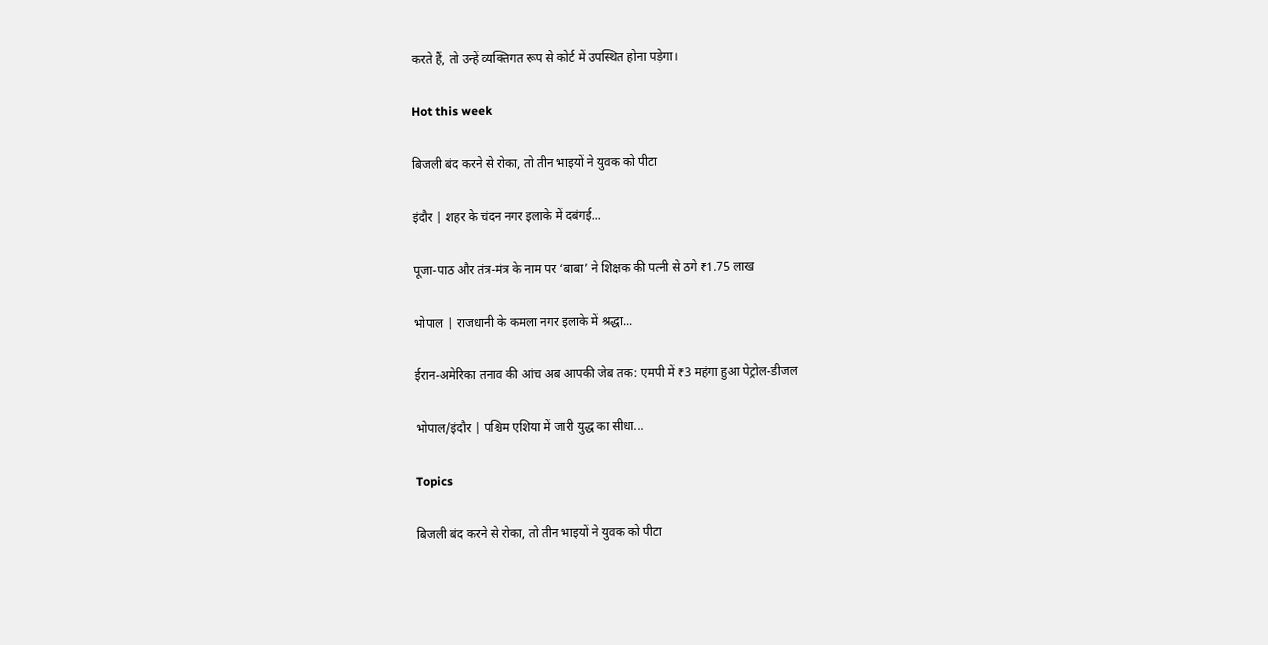करते हैं, तो उन्हें व्यक्तिगत रूप से कोर्ट में उपस्थित होना पड़ेगा।

Hot this week

बिजली बंद करने से रोका, तो तीन भाइयों ने युवक को पीटा

इंदौर | शहर के चंदन नगर इलाके में दबंगई...

पूजा-पाठ और तंत्र-मंत्र के नाम पर ‘बाबा’ ने शिक्षक की पत्नी से ठगे ₹1.75 लाख

भोपाल | राजधानी के कमला नगर इलाके में श्रद्धा...

ईरान-अमेरिका तनाव की आंच अब आपकी जेब तक: एमपी में ₹3 महंगा हुआ पेट्रोल-डीजल

भोपाल/इंदौर | पश्चिम एशिया में जारी युद्ध का सीधा...

Topics

बिजली बंद करने से रोका, तो तीन भाइयों ने युवक को पीटा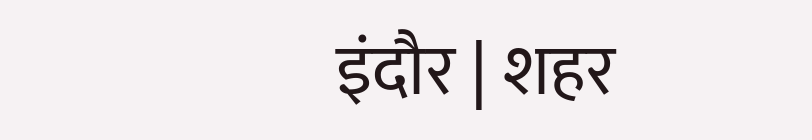इंदौर | शहर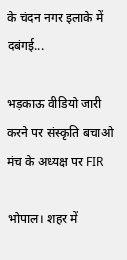के चंदन नगर इलाके में दबंगई...

भड़काऊ वीडियो जारी करने पर संस्कृति बचाओ मंच के अध्यक्ष पर FIR

भोपाल। शहर में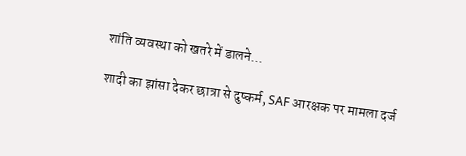शांति व्यवस्था को खतरे में डालने...

शादी का झांसा देकर छात्रा से दुष्कर्म, SAF आरक्षक पर मामला दर्ज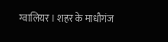ग्वालियर। शहर के माधौगंज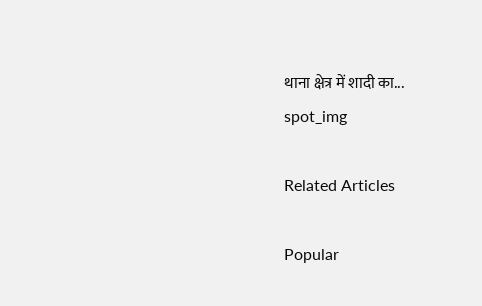थाना क्षेत्र में शादी का...
spot_img

Related Articles

Popular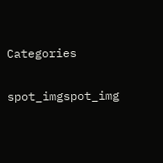Categories

spot_imgspot_img